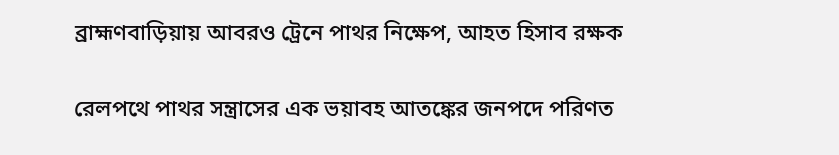ব্রাহ্মণবাড়িয়ায় আবরও ট্রেনে পাথর নিক্ষেপ, আহত হিসাব রক্ষক

রেলপথে পাথর সন্ত্রাসের এক ভয়াবহ আতঙ্কের জনপদে পরিণত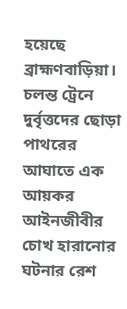হয়েছে ব্রাহ্মণবাড়িয়া। চলন্ত ট্রেনে দুর্বৃত্তদের ছোড়া পাথরের আঘাতে এক আয়কর আইনজীবীর চোখ হারানোর ঘটনার রেশ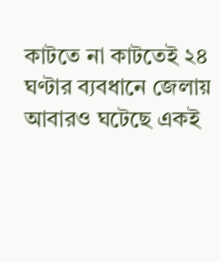কাটতে না কাটতেই ২৪ ঘণ্টার ব্যবধানে জেলায় আবারও ঘটেছে একই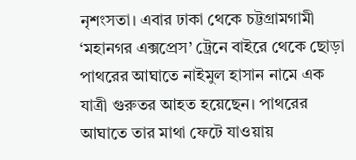নৃশংসতা। এবার ঢাকা থেকে চট্টগ্রামগামী ‘মহানগর এক্সপ্রেস’ ট্রেনে বাইরে থেকে ছোড়া পাথরের আঘাতে নাইমুল হাসান নামে এক যাত্রী গুরুতর আহত হয়েছেন। পাথরের আঘাতে তার মাথা ফেটে যাওয়ায়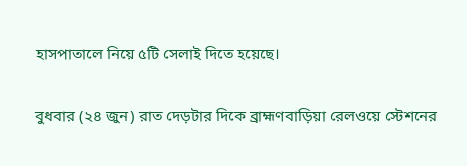হাসপাতালে নিয়ে ৫টি সেলাই দিতে হয়েছে।

বুধবার (২৪ জুন) রাত দেড়টার দিকে ব্রাহ্মণবাড়িয়া রেলওয়ে স্টেশনের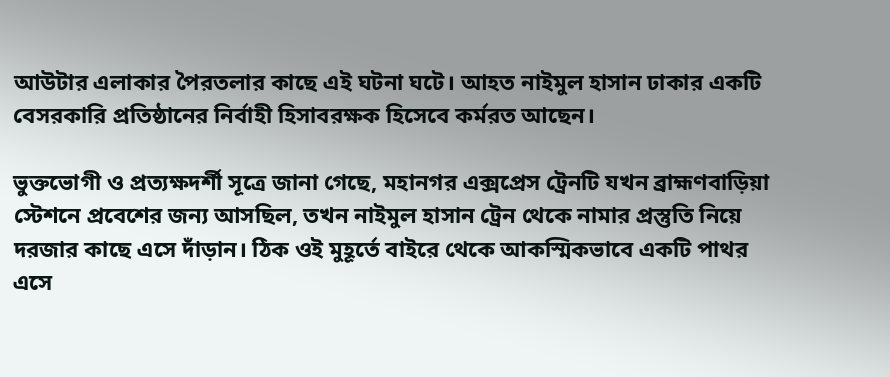আউটার এলাকার পৈরতলার কাছে এই ঘটনা ঘটে। আহত নাইমুল হাসান ঢাকার একটি বেসরকারি প্রতিষ্ঠানের নির্বাহী হিসাবরক্ষক হিসেবে কর্মরত আছেন।

ভুক্তভোগী ও প্রত্যক্ষদর্শী সূত্রে জানা গেছে, মহানগর এক্সপ্রেস ট্রেনটি যখন ব্রাহ্মণবাড়িয়া স্টেশনে প্রবেশের জন্য আসছিল, তখন নাইমুল হাসান ট্রেন থেকে নামার প্রস্তুতি নিয়ে দরজার কাছে এসে দাঁড়ান। ঠিক ওই মুহূর্তে বাইরে থেকে আকস্মিকভাবে একটি পাথর এসে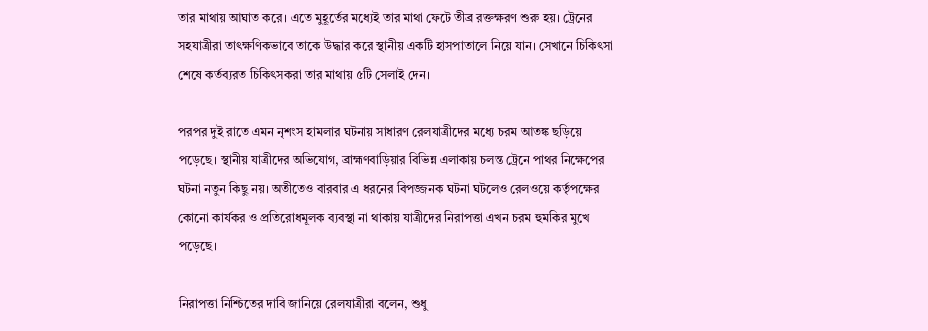তার মাথায় আঘাত করে। এতে মুহূর্তের মধ্যেই তার মাথা ফেটে তীব্র রক্তক্ষরণ শুরু হয়। ট্রেনের সহযাত্রীরা তাৎক্ষণিকভাবে তাকে উদ্ধার করে স্থানীয় একটি হাসপাতালে নিয়ে যান। সেখানে চিকিৎসা শেষে কর্তব্যরত চিকিৎসকরা তার মাথায় ৫টি সেলাই দেন।

পরপর দুই রাতে এমন নৃশংস হামলার ঘটনায় সাধারণ রেলযাত্রীদের মধ্যে চরম আতঙ্ক ছড়িয়ে পড়েছে। স্থানীয় যাত্রীদের অভিযোগ, ব্রাহ্মণবাড়িয়ার বিভিন্ন এলাকায় চলন্ত ট্রেনে পাথর নিক্ষেপের ঘটনা নতুন কিছু নয়। অতীতেও বারবার এ ধরনের বিপজ্জনক ঘটনা ঘটলেও রেলওয়ে কর্তৃপক্ষের কোনো কার্যকর ও প্রতিরোধমূলক ব্যবস্থা না থাকায় যাত্রীদের নিরাপত্তা এখন চরম হুমকির মুখে পড়েছে।

নিরাপত্তা নিশ্চিতের দাবি জানিয়ে রেলযাত্রীরা বলেন, শুধু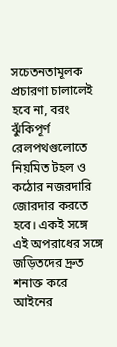সচেতনতামূলক প্রচারণা চালালেই হবে না, বরং ঝুঁকিপূর্ণ রেলপথগুলোতে নিয়মিত টহল ও কঠোর নজরদারি জোরদার করতে হবে। একই সঙ্গে এই অপরাধের সঙ্গে জড়িতদের দ্রুত শনাক্ত করে আইনের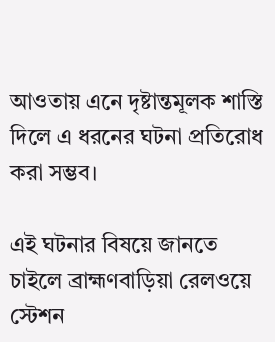আওতায় এনে দৃষ্টান্তমূলক শাস্তি দিলে এ ধরনের ঘটনা প্রতিরোধ করা সম্ভব।

এই ঘটনার বিষয়ে জানতে চাইলে ব্রাহ্মণবাড়িয়া রেলওয়ে স্টেশন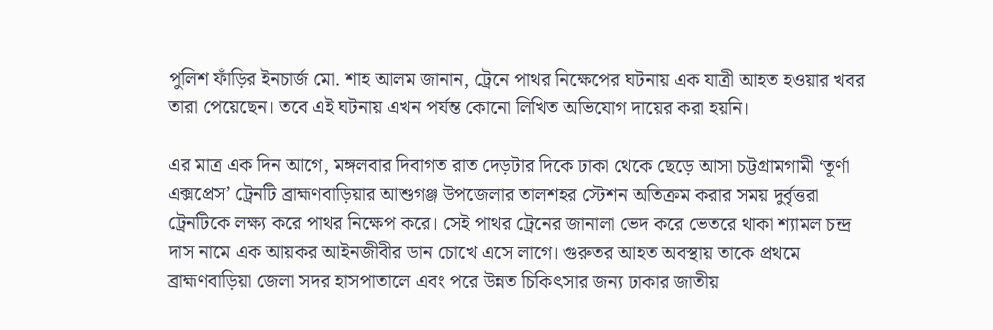পুলিশ ফাঁড়ির ইনচার্জ মো. শাহ আলম জানান, ট্রেনে পাথর নিক্ষেপের ঘটনায় এক যাত্রী আহত হওয়ার খবর তারা পেয়েছেন। তবে এই ঘটনায় এখন পর্যন্ত কোনো লিখিত অভিযোগ দায়ের করা হয়নি।

এর মাত্র এক দিন আগে, মঙ্গলবার দিবাগত রাত দেড়টার দিকে ঢাকা থেকে ছেড়ে আসা চট্টগ্রামগামী ‘তূর্ণা এক্সপ্রেস’ ট্রেনটি ব্রাহ্মণবাড়িয়ার আশুগঞ্জ উপজেলার তালশহর স্টেশন অতিক্রম করার সময় দুর্বৃত্তরা ট্রেনটিকে লক্ষ্য করে পাথর নিক্ষেপ করে। সেই পাথর ট্রেনের জানালা ভেদ করে ভেতরে থাকা শ্যামল চন্দ্র দাস নামে এক আয়কর আইনজীবীর ডান চোখে এসে লাগে। গুরুতর আহত অবস্থায় তাকে প্রথমে ব্রাহ্মণবাড়িয়া জেলা সদর হাসপাতালে এবং পরে উন্নত চিকিৎসার জন্য ঢাকার জাতীয়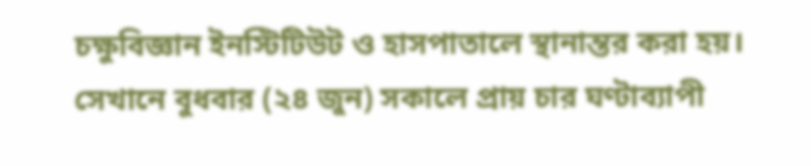চক্ষুবিজ্ঞান ইনস্টিটিউট ও হাসপাতালে স্থানান্তর করা হয়। সেখানে বুধবার (২৪ জুন) সকালে প্রায় চার ঘণ্টাব্যাপী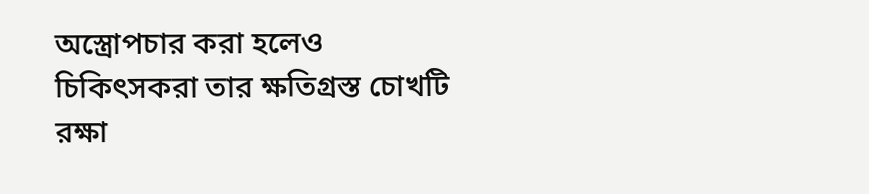অস্ত্রোপচার করা হলেও চিকিৎসকরা তার ক্ষতিগ্রস্ত চোখটি রক্ষা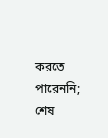করতে পারেননি; শেষ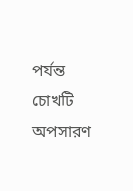পর্যন্ত চোখটি অপসারণ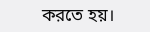করতে হয়।